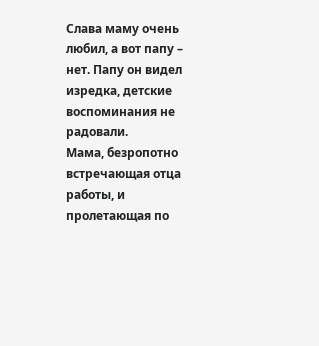Слава маму очень любил, а вот папу – нет. Папу он видел изредка, детские воспоминания не радовали.
Мама, безропотно встречающая отца работы, и пролетающая по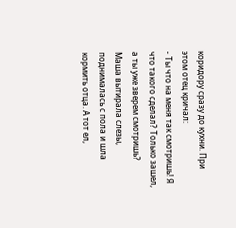коридору сразу до кухни. При этом отец кричал:
- Ты что на меня так смотришь! Я что такого сделал? Только зашел, а ты уже зверем смотришь?
Маша вытирала слезы, поднималась с пола и шла кормить отца. А тот ел,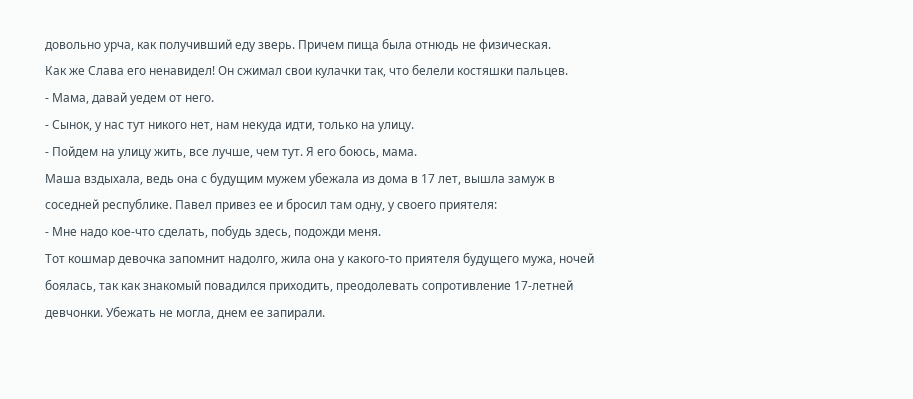довольно урча, как получивший еду зверь. Причем пища была отнюдь не физическая.
Как же Слава его ненавидел! Он сжимал свои кулачки так, что белели костяшки пальцев.
- Мама, давай уедем от него.
- Сынок, у нас тут никого нет, нам некуда идти, только на улицу.
- Пойдем на улицу жить, все лучше, чем тут. Я его боюсь, мама.
Маша вздыхала, ведь она с будущим мужем убежала из дома в 17 лет, вышла замуж в соседней республике. Павел привез ее и бросил там одну, у своего приятеля:
- Мне надо кое-что сделать, побудь здесь, подожди меня.
Тот кошмар девочка запомнит надолго, жила она у какого-то приятеля будущего мужа, ночей боялась, так как знакомый повадился приходить, преодолевать сопротивление 17-летней девчонки. Убежать не могла, днем ее запирали.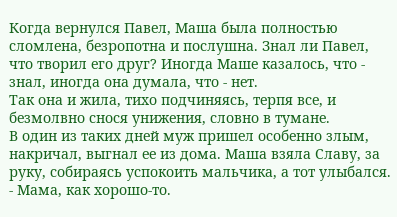Когда вернулся Павел, Маша была полностью сломлена, безропотна и послушна. Знал ли Павел, что творил его друг? Иногда Маше казалось, что - знал, иногда она думала, что - нет.
Так она и жила, тихо подчиняясь, терпя все, и безмолвно снося унижения, словно в тумане.
В один из таких дней муж пришел особенно злым, накричал, выгнал ее из дома. Маша взяла Славу, за руку, собираясь успокоить мальчика, а тот улыбался.
- Мама, как хорошо-то.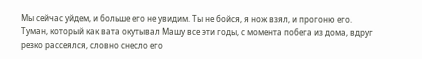Мы сейчас уйдем, и больше его не увидим. Ты не бойся, я нож взял, и прогоню его.
Туман, который как вата окутывал Машу все эти годы, с момента побега из дома, вдруг резко рассеялся, словно снесло его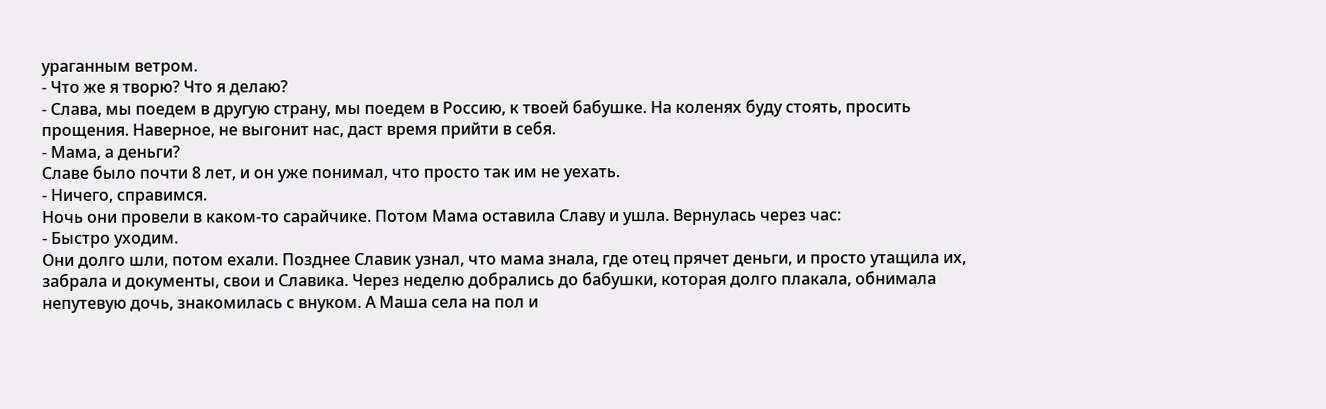ураганным ветром.
- Что же я творю? Что я делаю?
- Слава, мы поедем в другую страну, мы поедем в Россию, к твоей бабушке. На коленях буду стоять, просить прощения. Наверное, не выгонит нас, даст время прийти в себя.
- Мама, а деньги?
Славе было почти 8 лет, и он уже понимал, что просто так им не уехать.
- Ничего, справимся.
Ночь они провели в каком-то сарайчике. Потом Мама оставила Славу и ушла. Вернулась через час:
- Быстро уходим.
Они долго шли, потом ехали. Позднее Славик узнал, что мама знала, где отец прячет деньги, и просто утащила их, забрала и документы, свои и Славика. Через неделю добрались до бабушки, которая долго плакала, обнимала непутевую дочь, знакомилась с внуком. А Маша села на пол и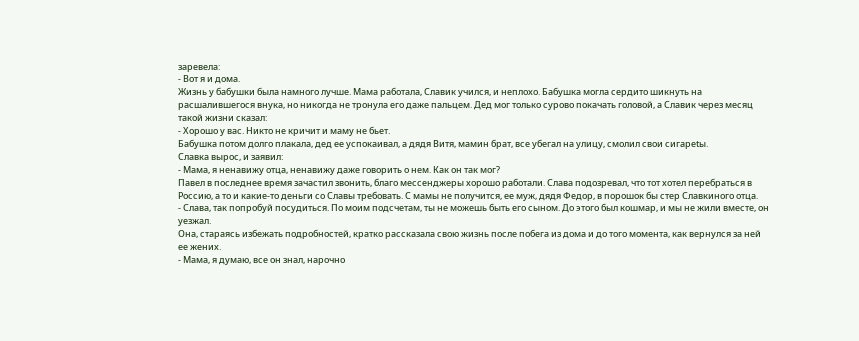заревела:
- Вот я и дома.
Жизнь у бабушки была намного лучше. Мама работала, Славик учился, и неплохо. Бабушка могла сердито шикнуть на расшалившегося внука, но никогда не тронула его даже пальцем. Дед мог только сурово покачать головой, а Славик через месяц такой жизни сказал:
- Хорошо у вас. Никто не кричит и маму не бьет.
Бабушка потом долго плакала, дед ее успокаивал, а дядя Витя, мамин брат, все убегал на улицу, смолил свои сигaреtы.
Славка вырос, и заявил:
- Мама, я ненавижу отца, ненавижу даже говорить о нем. Как он так мог?
Павел в последнее время зачастил звонить, благо мессенджеры хорошо работали. Слава подозревал, что тот хотел перебраться в Россию, а то и какие-то деньги со Славы требовать. С мамы не получится, ее муж, дядя Федор, в порошок бы стер Славкиного отца.
- Слава, так попробуй посудиться. По моим подсчетам, ты не можешь быть его сыном. До этого был кошмар, и мы не жили вместе, он уезжал.
Она, стараясь избежать подробностей, кратко рассказала свою жизнь после побега из дома и до того момента, как вернулся за ней ее жених.
- Мама, я думаю, все он знал, нарочно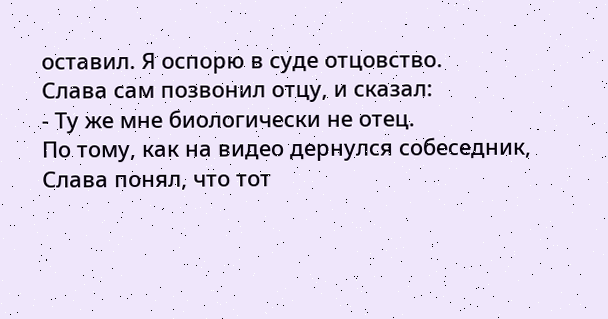оставил. Я оспорю в суде отцовство.
Слава сам позвонил отцу, и сказал:
- Ту же мне биологически не отец.
По тому, как на видео дернулся собеседник, Слава понял, что тот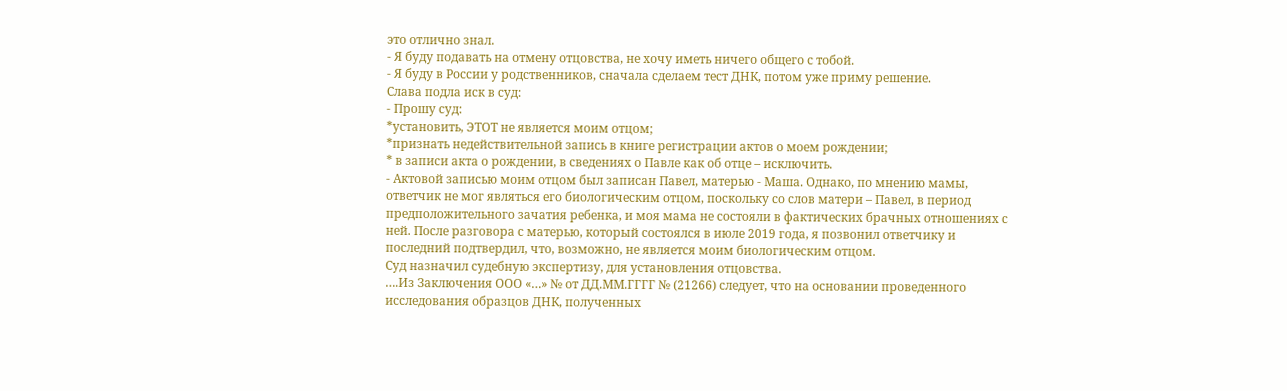это отлично знал.
- Я буду подавать на отмену отцовства, не хочу иметь ничего общего с тобой.
- Я буду в России у родственников, сначала сделаем тест ДНК, потом уже приму решение.
Слава подла иск в суд:
- Прошу суд:
*установить, ЭТОТ не является моим отцом;
*признать недействительной запись в книге регистрации актов о моем рождении;
* в записи акта о рождении, в сведениях о Павле как об отце – исключить.
- Актовой записью моим отцом был записан Павел, матерью - Маша. Однако, по мнению мамы, ответчик не мог являться его биологическим отцом, поскольку со слов матери – Павел, в период предположительного зачатия ребенка, и моя мама не состояли в фактических брачных отношениях с ней. После разговора с матерью, который состоялся в июле 2019 года, я позвонил ответчику и последний подтвердил, что, возможно, не является моим биологическим отцом.
Суд назначил судебную экспертизу, для установления отцовства.
….Из Заключения ООО «…» № от ДД.ММ.ГГГГ № (21266) следует, что на основании проведенного исследования образцов ДНК, полученных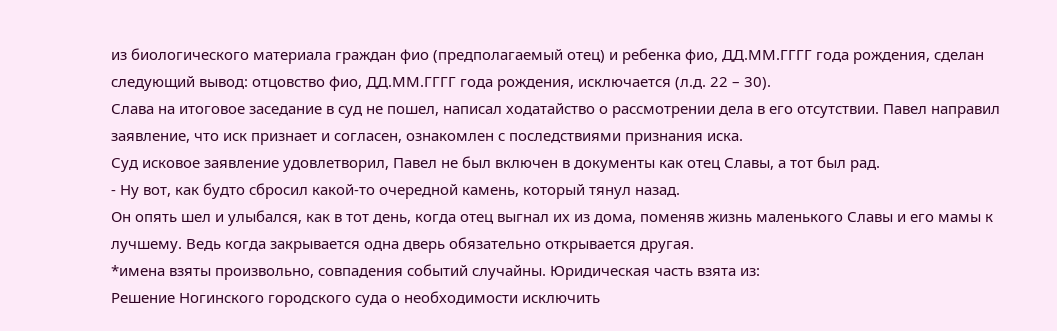из биологического материала граждан фио (предполагаемый отец) и ребенка фио, ДД.ММ.ГГГГ года рождения, сделан следующий вывод: отцовство фио, ДД.ММ.ГГГГ года рождения, исключается (л.д. 22 – 30).
Слава на итоговое заседание в суд не пошел, написал ходатайство о рассмотрении дела в его отсутствии. Павел направил заявление, что иск признает и согласен, ознакомлен с последствиями признания иска.
Суд исковое заявление удовлетворил, Павел не был включен в документы как отец Славы, а тот был рад.
- Ну вот, как будто сбросил какой-то очередной камень, который тянул назад.
Он опять шел и улыбался, как в тот день, когда отец выгнал их из дома, поменяв жизнь маленького Славы и его мамы к лучшему. Ведь когда закрывается одна дверь обязательно открывается другая.
*имена взяты произвольно, совпадения событий случайны. Юридическая часть взята из:
Решение Ногинского городского суда о необходимости исключить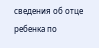сведения об отце ребенка по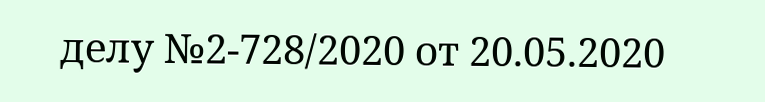делу №2-728/2020 от 20.05.2020